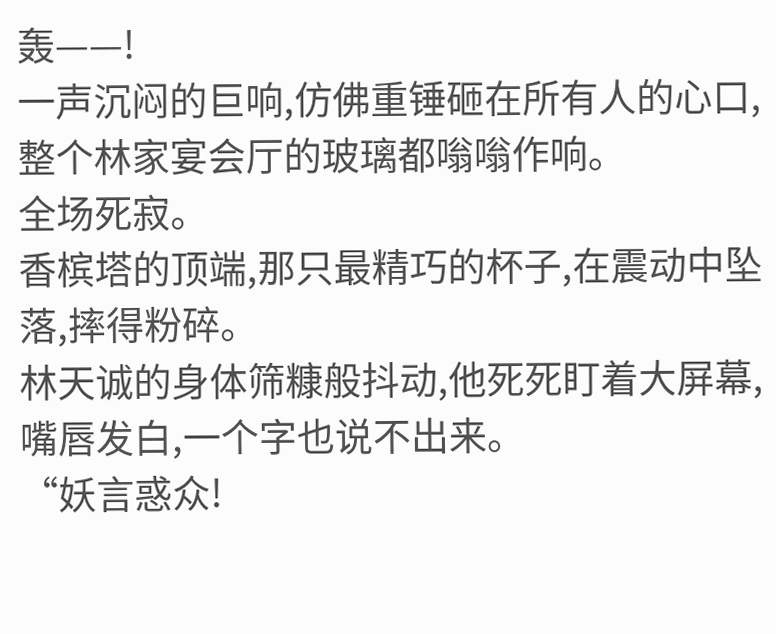轰——!
一声沉闷的巨响,仿佛重锤砸在所有人的心口,整个林家宴会厅的玻璃都嗡嗡作响。
全场死寂。
香槟塔的顶端,那只最精巧的杯子,在震动中坠落,摔得粉碎。
林天诚的身体筛糠般抖动,他死死盯着大屏幕,嘴唇发白,一个字也说不出来。
“妖言惑众!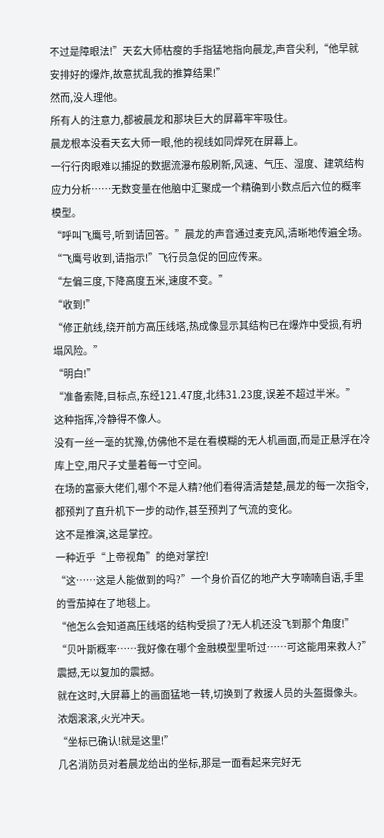不过是障眼法!”天玄大师枯瘦的手指猛地指向晨龙,声音尖利,“他早就安排好的爆炸,故意扰乱我的推算结果!”
然而,没人理他。
所有人的注意力,都被晨龙和那块巨大的屏幕牢牢吸住。
晨龙根本没看天玄大师一眼,他的视线如同焊死在屏幕上。
一行行肉眼难以捕捉的数据流瀑布般刷新,风速、气压、湿度、建筑结构应力分析……无数变量在他脑中汇聚成一个精确到小数点后六位的概率模型。
“呼叫飞鹰号,听到请回答。”晨龙的声音通过麦克风,清晰地传遍全场。
“飞鹰号收到,请指示!”飞行员急促的回应传来。
“左偏三度,下降高度五米,速度不变。”
“收到!”
“修正航线,绕开前方高压线塔,热成像显示其结构已在爆炸中受损,有坍塌风险。”
“明白!”
“准备索降,目标点,东经121.47度,北纬31.23度,误差不超过半米。”
这种指挥,冷静得不像人。
没有一丝一毫的犹豫,仿佛他不是在看模糊的无人机画面,而是正悬浮在冷库上空,用尺子丈量着每一寸空间。
在场的富豪大佬们,哪个不是人精?他们看得清清楚楚,晨龙的每一次指令,都预判了直升机下一步的动作,甚至预判了气流的变化。
这不是推演,这是掌控。
一种近乎“上帝视角”的绝对掌控!
“这……这是人能做到的吗?”一个身价百亿的地产大亨喃喃自语,手里的雪茄掉在了地毯上。
“他怎么会知道高压线塔的结构受损了?无人机还没飞到那个角度!”
“贝叶斯概率……我好像在哪个金融模型里听过……可这能用来救人?”
震撼,无以复加的震撼。
就在这时,大屏幕上的画面猛地一转,切换到了救援人员的头盔摄像头。
浓烟滚滚,火光冲天。
“坐标已确认!就是这里!”
几名消防员对着晨龙给出的坐标,那是一面看起来完好无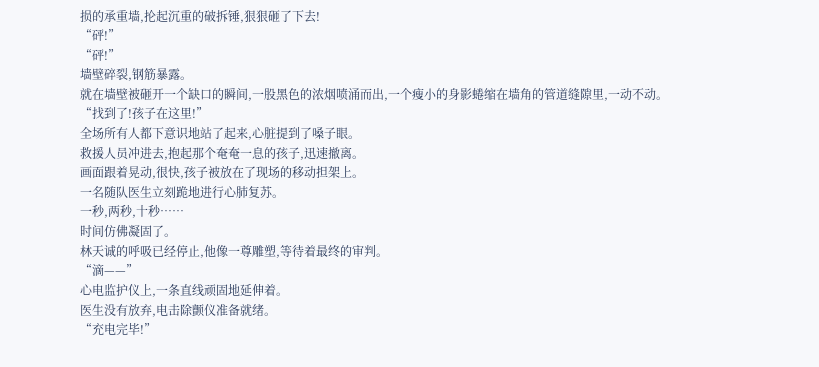损的承重墙,抡起沉重的破拆锤,狠狠砸了下去!
“砰!”
“砰!”
墙壁碎裂,钢筋暴露。
就在墙壁被砸开一个缺口的瞬间,一股黑色的浓烟喷涌而出,一个瘦小的身影蜷缩在墙角的管道缝隙里,一动不动。
“找到了!孩子在这里!”
全场所有人都下意识地站了起来,心脏提到了嗓子眼。
救援人员冲进去,抱起那个奄奄一息的孩子,迅速撤离。
画面跟着晃动,很快,孩子被放在了现场的移动担架上。
一名随队医生立刻跪地进行心肺复苏。
一秒,两秒,十秒……
时间仿佛凝固了。
林天诚的呼吸已经停止,他像一尊雕塑,等待着最终的审判。
“滴——”
心电监护仪上,一条直线顽固地延伸着。
医生没有放弃,电击除颤仪准备就绪。
“充电完毕!”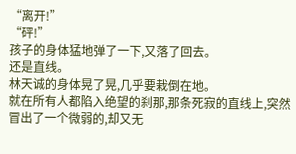“离开!”
“砰!”
孩子的身体猛地弹了一下,又落了回去。
还是直线。
林天诚的身体晃了晃,几乎要栽倒在地。
就在所有人都陷入绝望的刹那,那条死寂的直线上,突然冒出了一个微弱的,却又无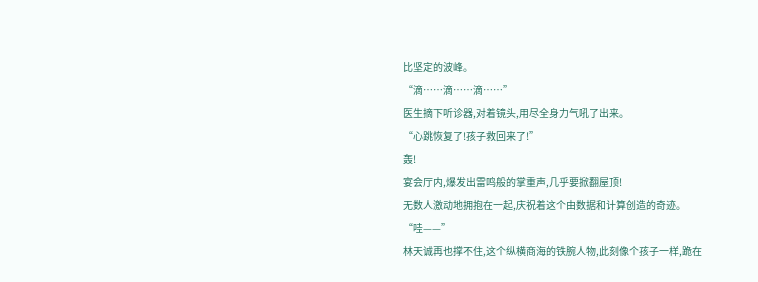比坚定的波峰。
“滴……滴……滴……”
医生摘下听诊器,对着镜头,用尽全身力气吼了出来。
“心跳恢复了!孩子救回来了!”
轰!
宴会厅内,爆发出雷鸣般的掌重声,几乎要掀翻屋顶!
无数人激动地拥抱在一起,庆祝着这个由数据和计算创造的奇迹。
“哇——”
林天诚再也撑不住,这个纵横商海的铁腕人物,此刻像个孩子一样,跪在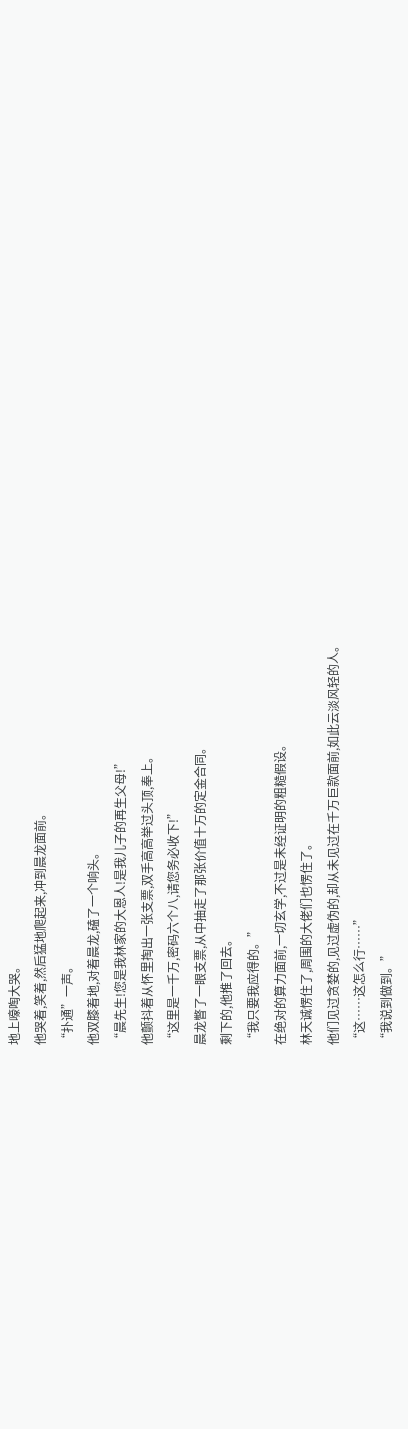地上嚎啕大哭。
他哭着,笑着,然后猛地爬起来,冲到晨龙面前。
“扑通”一声。
他双膝着地,对着晨龙,磕了一个响头。
“晨先生!您是我林家的大恩人!是我儿子的再生父母!”
他颤抖着从怀里掏出一张支票,双手高高举过头顶,奉上。
“这里是一千万,密码六个八,请您务必收下!”
晨龙瞥了一眼支票,从中抽走了那张价值十万的定金合同。
剩下的,他推了回去。
“我只要我应得的。”
在绝对的算力面前,一切玄学,不过是未经证明的粗糙假设。
林天诚愣住了,周围的大佬们也愣住了。
他们见过贪婪的,见过虚伪的,却从未见过在千万巨款面前,如此云淡风轻的人。
“这……这怎么行……”
“我说到做到。”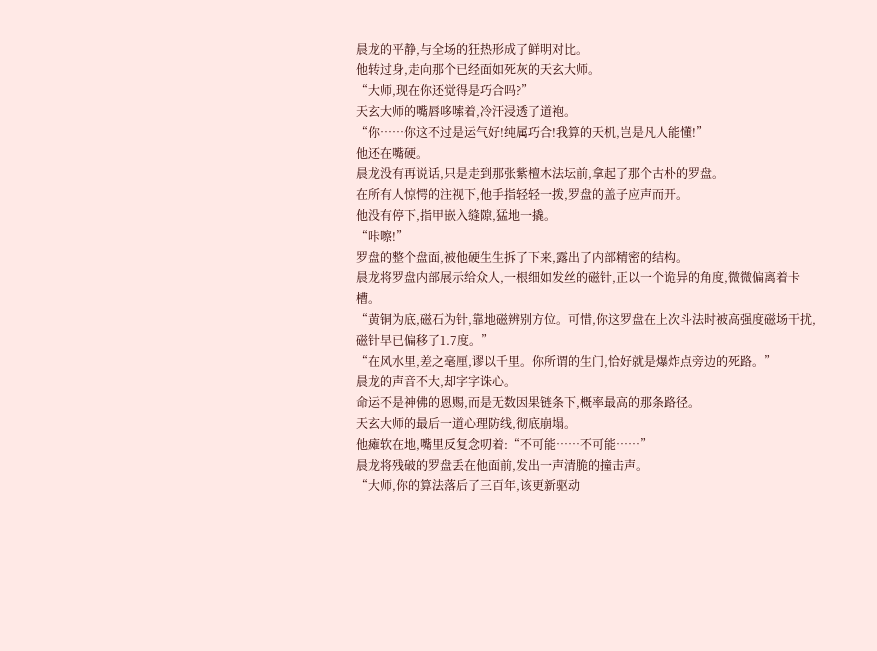晨龙的平静,与全场的狂热形成了鲜明对比。
他转过身,走向那个已经面如死灰的天玄大师。
“大师,现在你还觉得是巧合吗?”
天玄大师的嘴唇哆嗦着,冷汗浸透了道袍。
“你……你这不过是运气好!纯属巧合!我算的天机,岂是凡人能懂!”
他还在嘴硬。
晨龙没有再说话,只是走到那张紫檀木法坛前,拿起了那个古朴的罗盘。
在所有人惊愕的注视下,他手指轻轻一拨,罗盘的盖子应声而开。
他没有停下,指甲嵌入缝隙,猛地一撬。
“咔嚓!”
罗盘的整个盘面,被他硬生生拆了下来,露出了内部精密的结构。
晨龙将罗盘内部展示给众人,一根细如发丝的磁针,正以一个诡异的角度,微微偏离着卡槽。
“黄铜为底,磁石为针,靠地磁辨别方位。可惜,你这罗盘在上次斗法时被高强度磁场干扰,磁针早已偏移了1.7度。”
“在风水里,差之毫厘,谬以千里。你所谓的生门,恰好就是爆炸点旁边的死路。”
晨龙的声音不大,却字字诛心。
命运不是神佛的恩赐,而是无数因果链条下,概率最高的那条路径。
天玄大师的最后一道心理防线,彻底崩塌。
他瘫软在地,嘴里反复念叨着:“不可能……不可能……”
晨龙将残破的罗盘丢在他面前,发出一声清脆的撞击声。
“大师,你的算法落后了三百年,该更新驱动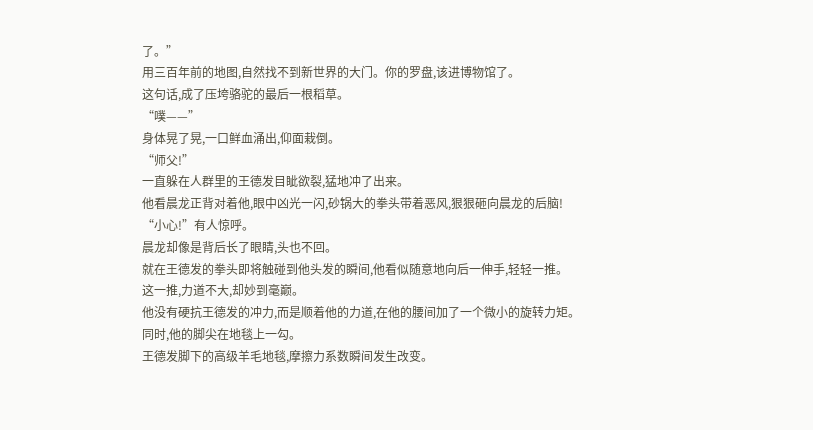了。”
用三百年前的地图,自然找不到新世界的大门。你的罗盘,该进博物馆了。
这句话,成了压垮骆驼的最后一根稻草。
“噗——”
身体晃了晃,一口鲜血涌出,仰面栽倒。
“师父!”
一直躲在人群里的王德发目眦欲裂,猛地冲了出来。
他看晨龙正背对着他,眼中凶光一闪,砂锅大的拳头带着恶风,狠狠砸向晨龙的后脑!
“小心!”有人惊呼。
晨龙却像是背后长了眼睛,头也不回。
就在王德发的拳头即将触碰到他头发的瞬间,他看似随意地向后一伸手,轻轻一推。
这一推,力道不大,却妙到毫巅。
他没有硬抗王德发的冲力,而是顺着他的力道,在他的腰间加了一个微小的旋转力矩。
同时,他的脚尖在地毯上一勾。
王德发脚下的高级羊毛地毯,摩擦力系数瞬间发生改变。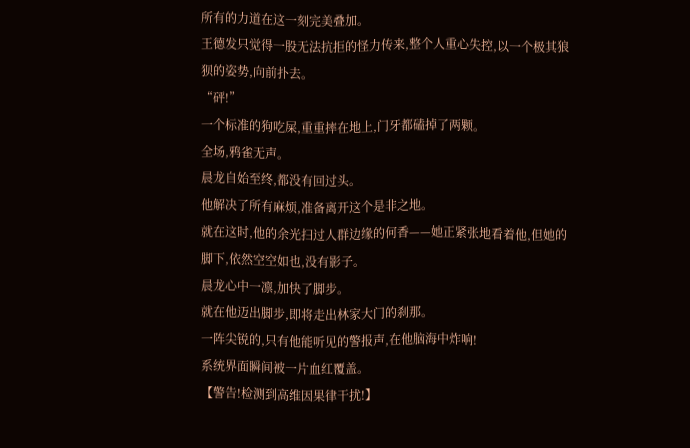所有的力道在这一刻完美叠加。
王德发只觉得一股无法抗拒的怪力传来,整个人重心失控,以一个极其狼狈的姿势,向前扑去。
“砰!”
一个标准的狗吃屎,重重摔在地上,门牙都磕掉了两颗。
全场,鸦雀无声。
晨龙自始至终,都没有回过头。
他解决了所有麻烦,准备离开这个是非之地。
就在这时,他的余光扫过人群边缘的何香——她正紧张地看着他,但她的脚下,依然空空如也,没有影子。
晨龙心中一凛,加快了脚步。
就在他迈出脚步,即将走出林家大门的刹那。
一阵尖锐的,只有他能听见的警报声,在他脑海中炸响!
系统界面瞬间被一片血红覆盖。
【警告!检测到高维因果律干扰!】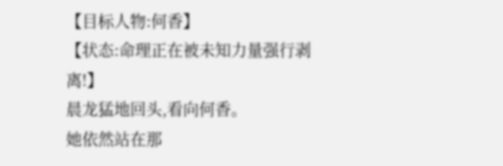【目标人物:何香】
【状态:命理正在被未知力量强行剥离!】
晨龙猛地回头,看向何香。
她依然站在那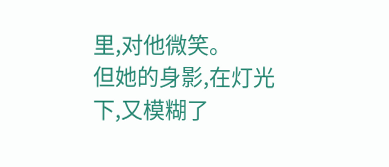里,对他微笑。
但她的身影,在灯光下,又模糊了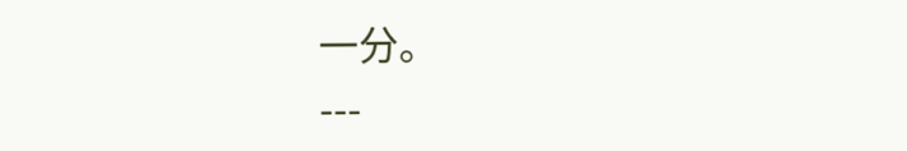一分。
---